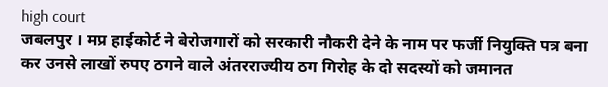high court
जबलपुर । मप्र हाईकोर्ट ने बेरोजगारों को सरकारी नौकरी देने के नाम पर फर्जी नियुक्ति पत्र बना कर उनसे लाखों रुपए ठगने वाले अंतरराज्यीय ठग गिरोह के दो सदस्यों को जमानत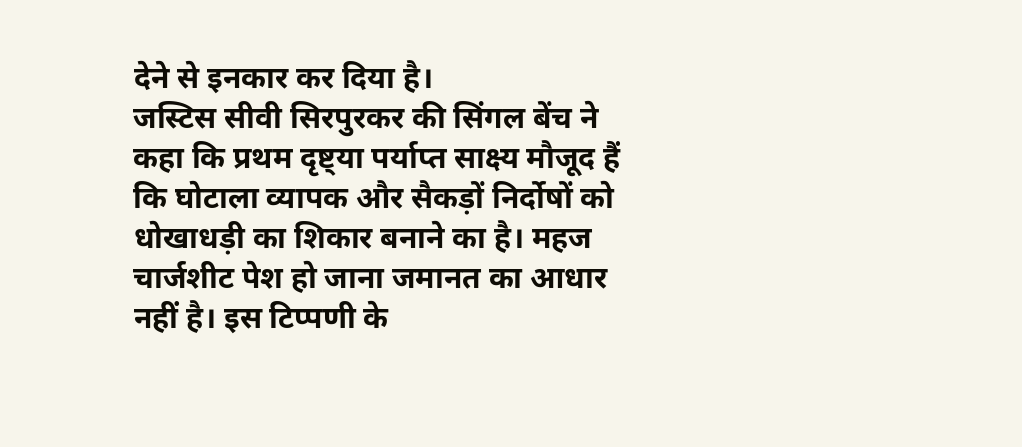देने से इनकार कर दिया है।
जस्टिस सीवी सिरपुरकर की सिंगल बेंच ने कहा कि प्रथम दृष्ट्या पर्याप्त साक्ष्य मौजूद हैं कि घोटाला व्यापक और सैकड़ों निर्दोषों को धोखाधड़ी का शिकार बनाने का है। महज चार्जशीट पेश हो जाना जमानत का आधार नहीं है। इस टिप्पणी के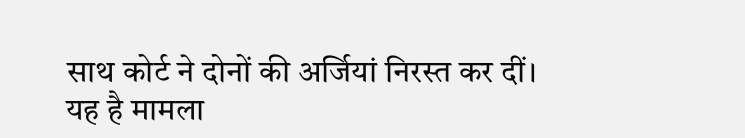साथ कोर्ट ने दोनों की अर्जियां निरस्त कर दीं।
यह है मामला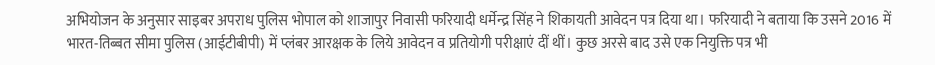अभियोजन के अनुसार साइबर अपराध पुलिस भोपाल को शाजापुर निवासी फरियादी धर्मेन्द्र सिंह ने शिकायती आवेदन पत्र दिया था। फरियादी ने बताया कि उसने 2016 में भारत-तिब्बत सीमा पुलिस (आईटीबीपी) में प्लंबर आरक्षक के लिये आवेदन व प्रतियोगी परीक्षाएं दीं थीं। कुछ अरसे बाद उसे एक नियुक्ति पत्र भी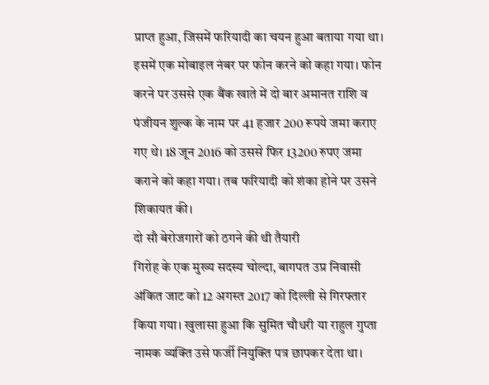प्राप्त हुआ, जिसमें फरियादी का चयन हुआ बताया गया था। इसमें एक मोबाइल नंबर पर फोन करने को कहा गया। फोन करने पर उससे एक बैंक खाते में दो बार अमानत राशि व पंजीयन शुल्क के नाम पर 41 हजार 200 रूपये जमा कराए गए थे। 18 जून 2016 को उससे फिर 13200 रुपए जमा कराने को कहा गया। तब फरियादी को शंका होने पर उसने शिकायत की।
दो सौ बेरोजगारों को ठगने की थी तैयारी
गिरोह के एक मुख्य सदस्य चोल्दा, बागपत उप्र निवासी अंकित जाट को 12 अगस्त 2017 को दिल्ली से गिरफ्तार किया गया। खुलासा हुआ कि सुमित चौधरी या राहुल गुप्ता नामक व्यक्ति उसे फर्जी नियुक्ति पत्र छापकर देता था।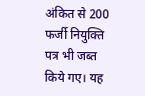अंकित से 200 फर्जी नियुक्ति पत्र भी जब्त किये गए। यह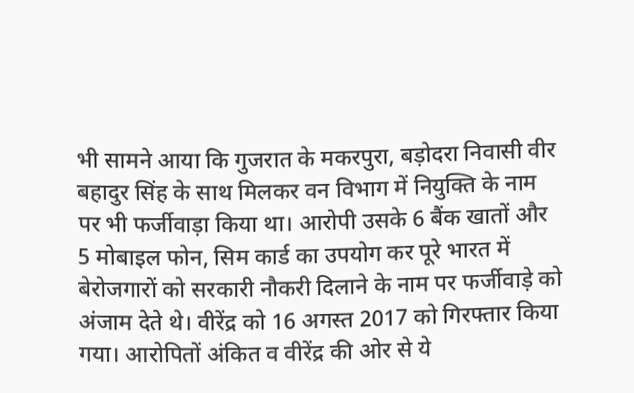भी सामने आया कि गुजरात के मकरपुरा, बड़ोदरा निवासी वीर बहादुर सिंह के साथ मिलकर वन विभाग में नियुक्ति के नाम पर भी फर्जीवाड़ा किया था। आरोपी उसके 6 बैंक खातों और 5 मोबाइल फोन, सिम कार्ड का उपयोग कर पूरे भारत में बेरोजगारों को सरकारी नौकरी दिलाने के नाम पर फर्जीवाड़े को अंजाम देते थे। वीरेंद्र को 16 अगस्त 2017 को गिरफ्तार किया गया। आरोपितों अंकित व वीरेंद्र की ओर से ये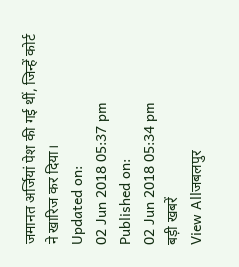जमानत अर्जियां पेश की गई थीं, जिन्हें कोर्ट ने खारिज कर दिया।
Updated on:
02 Jun 2018 05:37 pm
Published on:
02 Jun 2018 05:34 pm
बड़ी खबरें
View Allजबलपुर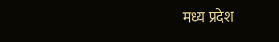मध्य प्रदेश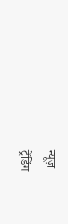न्यूज़
ट्रेंडिंग